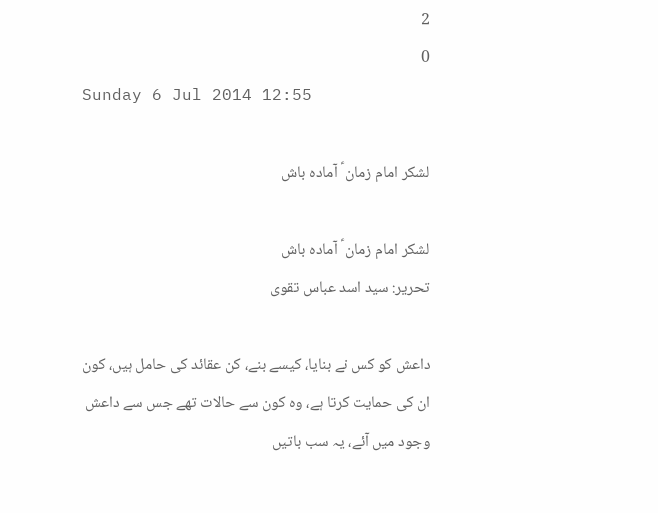2
0
Sunday 6 Jul 2014 12:55

لشکر امام زمان ؑ آمادہ باش

لشکر امام زمان ؑ آمادہ باش
تحریر: سید اسد عباس تقوی

داعش کو کس نے بنایا، کیسے بنے، کن عقائد کی حامل ہیں، کون ان کی حمایت کرتا ہے، وہ کون سے حالات تھے جس سے داعش وجود میں آئے، یہ سب باتیں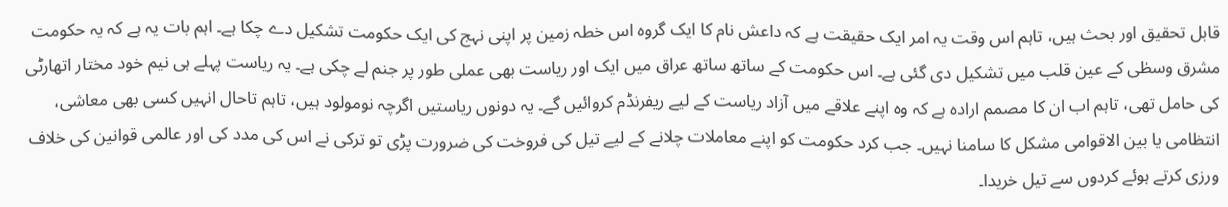قابل تحقیق اور بحث ہیں، تاہم اس وقت یہ امر ایک حقیقت ہے کہ داعش نام کا ایک گروہ اس خطہ زمین پر اپنی نہج کی ایک حکومت تشکیل دے چکا ہے۔ اہم بات یہ ہے کہ یہ حکومت مشرق وسطٰی کے عین قلب میں تشکیل دی گئی ہے۔ اس حکومت کے ساتھ ساتھ عراق میں ایک اور ریاست بھی عملی طور پر جنم لے چکی ہے۔ یہ ریاست پہلے ہی نیم خود مختار اتھارٹی کی حامل تھی، تاہم اب ان کا مصمم ارادہ ہے کہ وہ اپنے علاقے میں آزاد ریاست کے لیے ریفرنڈم کروائیں گے۔ یہ دونوں ریاستیں اگرچہ نومولود ہیں، تاہم تاحال انہیں کسی بھی معاشی، انتظامی یا بین الاقوامی مشکل کا سامنا نہیں۔ جب کرد حکومت کو اپنے معاملات چلانے کے لیے تیل کی فروخت کی ضرورت پڑی تو ترکی نے اس کی مدد کی اور عالمی قوانین کی خلاف ورزی کرتے ہوئے کردوں سے تیل خریدا۔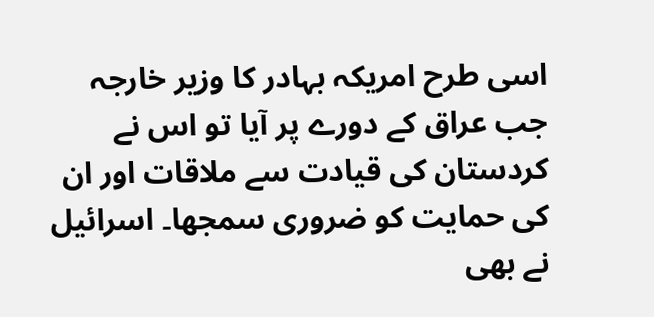اسی طرح امریکہ بہادر کا وزیر خارجہ جب عراق کے دورے پر آیا تو اس نے کردستان کی قیادت سے ملاقات اور ان کی حمایت کو ضروری سمجھا۔ اسرائیل نے بھی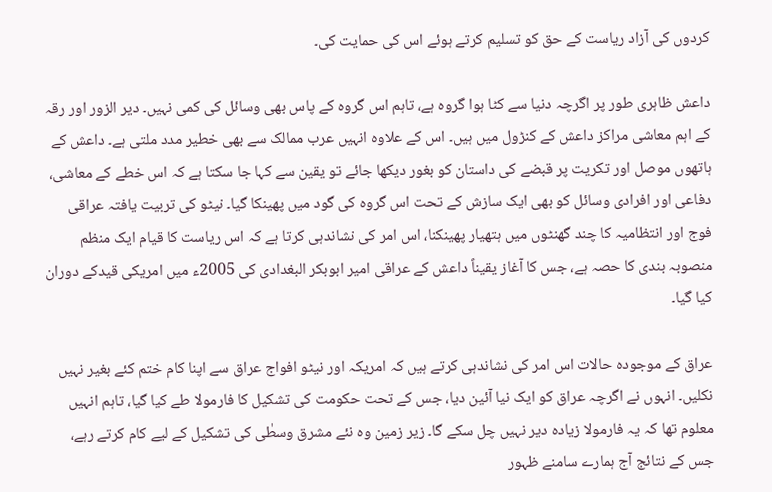کردوں کی آزاد ریاست کے حق کو تسلیم کرتے ہوئے اس کی حمایت کی۔

داعش ظاہری طور پر اگرچہ دنیا سے کٹا ہوا گروہ ہے، تاہم اس گروہ کے پاس بھی وسائل کی کمی نہیں۔ دیر الزور اور رقہ کے اہم معاشی مراکز داعش کے کنڑول میں ہیں۔ اس کے علاوہ انہیں عرب ممالک سے بھی خطیر مدد ملتی ہے۔ داعش کے ہاتھوں موصل اور تکریت پر قبضے کی داستان کو بغور دیکھا جائے تو یقین سے کہا جا سکتا ہے کہ اس خطے کے معاشی، دفاعی اور افرادی وسائل کو بھی ایک سازش کے تحت اس گروہ کی گود میں پھینکا گیا۔ نیٹو کی تربیت یافتہ عراقی فوج اور انتظامیہ کا چند گھنٹوں میں ہتھیار پھینکنا، اس امر کی نشاندہی کرتا ہے کہ اس ریاست کا قیام ایک منظم منصوبہ بندی کا حصہ ہے، جس کا آغاز یقیناً داعش کے عراقی امیر ابوبکر البغدادی کی 2005ء میں امریکی قیدکے دوران کیا گیا۔

عراق کے موجودہ حالات اس امر کی نشاندہی کرتے ہیں کہ امریکہ اور نیٹو افواج عراق سے اپنا کام ختم کئے بغیر نہیں نکلیں۔ انہوں نے اگرچہ عراق کو ایک نیا آئین دیا، جس کے تحت حکومت کی تشکیل کا فارمولا طے کیا گیا، تاہم انہیں معلوم تھا کہ یہ فارمولا زیادہ دیر نہیں چل سکے گا۔ زیر زمین وہ نئے مشرق وسطٰی کی تشکیل کے لیے کام کرتے رہے، جس کے نتائج آج ہمارے سامنے ظہور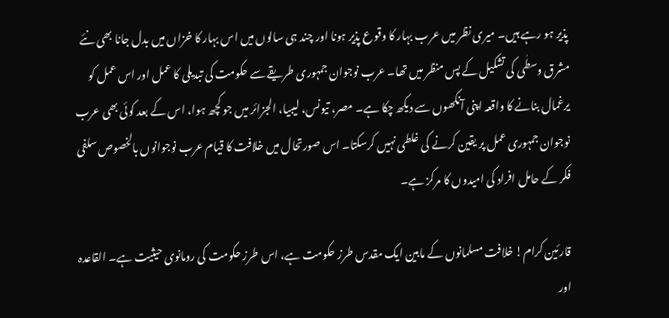پذیر ہو رہے ہیں۔ میری نظر میں عرب بہار کا وقوع پذیر ہونا اور چند ہی سالوں میں اس بہار کا خزاں میں بدل جانا بھی نئے مشرق وسطٰی کی تشکیل کے پس منظر میں تھا۔ عرب نوجوان جمہوری طریقے سے حکومت کی تبدیلی کا عمل اور اس عمل کو یرغمال بنانے کا واقعہ اپنی آنکھوں سے دیکھ چکا ہے۔ مصر، تیونس، لیبیا، الجزائر میں جو کچھ ہوا، اس کے بعد کوئی بھی عرب نوجوان جمہوری عمل پر یقین کرنے کی غلطی نہیں کرسکتا۔ اس صورتحال میں خلافت کا قیام عرب نوجوانوں بالخصوص سلفی فکر کے حامل افراد کی امیدوں کا مرکز ہے۔

قارئین کرام! خلافت مسلمانوں کے مابین ایک مقدس طرز حکومت ہے، اس طرز حکومت کی رومانوی حیثیت ہے۔ القاعدہ اور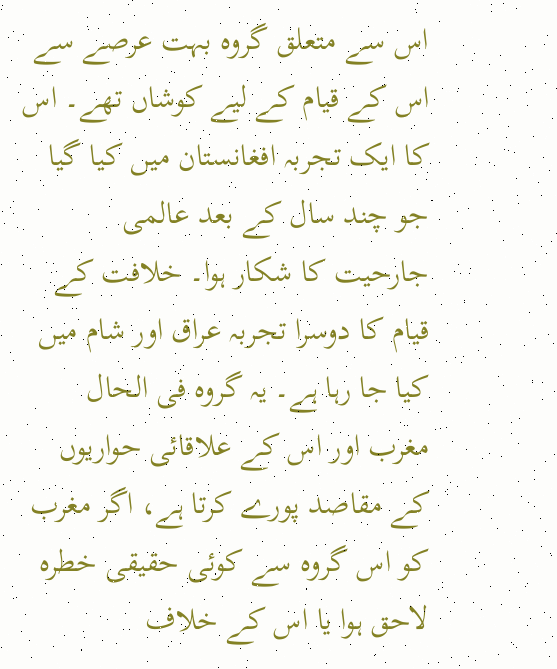اس سے متعلق گروہ بہت عرصے سے اس کے قیام کے لیے کوشاں تھے۔ اس کا ایک تجربہ افغانستان میں کیا گیا جو چند سال کے بعد عالمی جارحیت کا شکار ہوا۔ خلافت کے قیام کا دوسرا تجربہ عراق اور شام میں کیا جا رہا ہے۔ یہ گروہ فی الحال مغرب اور اس کے علاقائی حواریوں کے مقاصد پورے کرتا ہے، اگر مغرب کو اس گروہ سے کوئی حقیقی خطرہ لاحق ہوا یا اس کے خلاف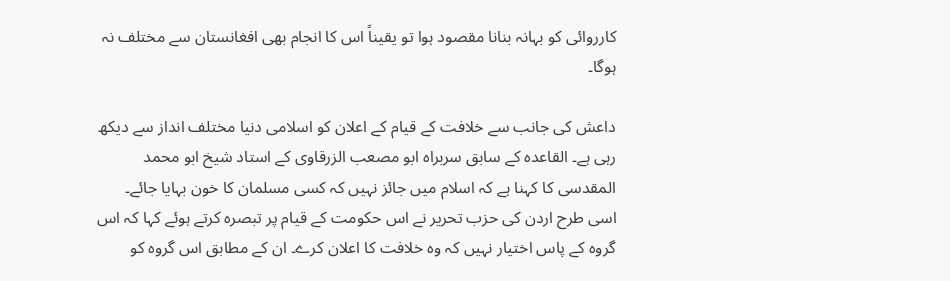کارروائی کو بہانہ بنانا مقصود ہوا تو یقیناً اس کا انجام بھی افغانستان سے مختلف نہ ہوگا۔

داعش کی جانب سے خلافت کے قیام کے اعلان کو اسلامی دنیا مختلف انداز سے دیکھ رہی ہے۔ القاعدہ کے سابق سربراہ ابو مصعب الزرقاوی کے استاد شیخ ابو محمد المقدسی کا کہنا ہے کہ اسلام میں جائز نہیں کہ کسی مسلمان کا خون بہایا جائے۔ اسی طرح اردن کی حزب تحریر نے اس حکومت کے قیام پر تبصرہ کرتے ہوئے کہا کہ اس گروہ کے پاس اختیار نہیں کہ وہ خلافت کا اعلان کرے۔ ان کے مطابق اس گروہ کو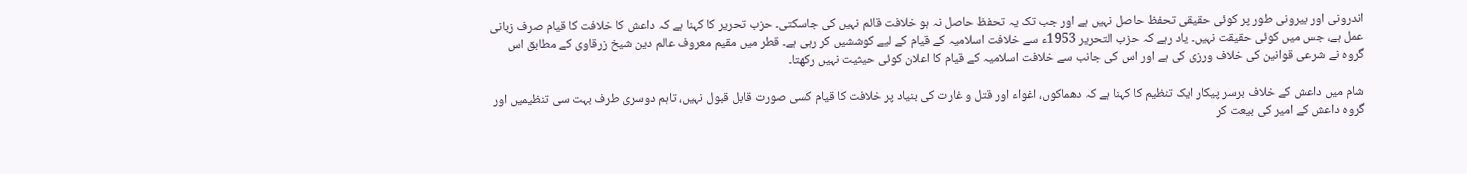اندرونی اور بیرونی طور پر کوئی حقیقی تحفظ حاصل نہیں ہے اور جب تک یہ تحفظ حاصل نہ ہو خلافت قائم نہیں کی جاسکتی۔ حزب تحریر کا کہنا ہے کہ داعش کا خلافت کا قیام صرف زبانی عمل ہے، جس میں کوئی حقیقت نہیں۔ یاد رہے کہ حزب التحریر 1953ء سے خلافت اسلامیہ کے قیام کے لیے کوششیں کر رہی ہے۔ قطر میں مقیم معروف عالم دین شیخ زرقاوی کے مطابق اس گروہ نے شرعی قوانین کی خلاف ورزی کی ہے اور اس کی جانب سے خلافت اسلامیہ کے قیام کا اعلان کوئی حیثیت نہیں رکھتا۔

شام میں داعش کے خلاف برسر پیکار ایک تنظیم کا کہنا ہے کہ دھماکوں، اغواء اور قتل و غارت کی بنیاد پر خلافت کا قیام کسی صورت قابل قبول نہیں، تاہم دوسری طرف بہت سی تنظیمیں اور گروہ داعش کے امیر کی بیعت کر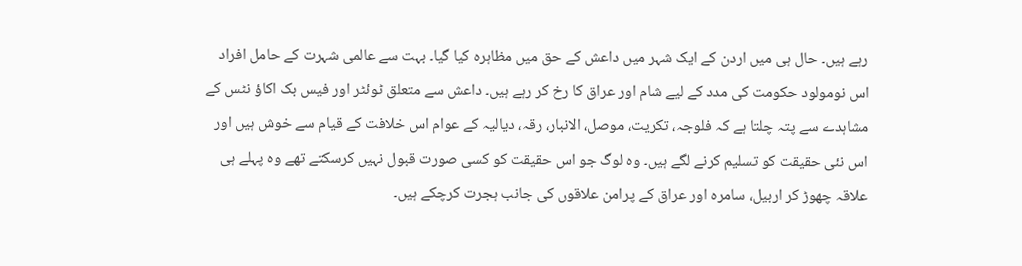رہے ہیں۔ حال ہی میں اردن کے ایک شہر میں داعش کے حق میں مظاہرہ کیا گیا۔ بہت سے عالمی شہرت کے حامل افراد اس نومولود حکومت کی مدد کے لیے شام اور عراق کا رخ کر رہے ہیں۔ داعش سے متعلق ٹوئٹر اور فیس بک اکاؤ نٹس کے مشاہدے سے پتہ چلتا ہے کہ فلوجہ، تکریت، موصل، الانبار، رقہ، دیالیہ کے عوام اس خلافت کے قیام سے خوش ہیں اور اس نئی حقیقت کو تسلیم کرنے لگے ہیں۔ وہ لوگ جو اس حقیقت کو کسی صورت قبول نہیں کرسکتے تھے وہ پہلے ہی علاقہ چھوڑ کر اربیل، سامرہ اور عراق کے پرامن علاقوں کی جانب ہجرت کرچکے ہیں۔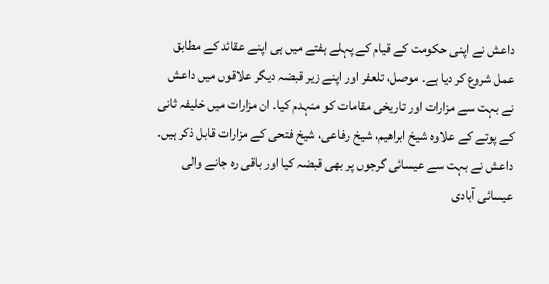داعش نے اپنی حکومت کے قیام کے پہلے ہفتے میں ہی اپنے عقائد کے مطابق عمل شروع کر دیا ہے۔ موصل، تلعفر اور اپنے زیر قبضہ دیگر علاقوں میں داعش نے بہت سے مزارات اور تاریخی مقامات کو منہدم کیا۔ ان مزارات میں خلیفہ ثانی کے پوتے کے علاوہ شیخ ابراھیم، شیخ رفاعی، شیخ فتحی کے مزارات قابل ذکر ہیں۔ داعش نے بہت سے عیسائی گرجوں پر بھی قبضہ کیا اور باقی رہ جانے والی عیسائی آبادی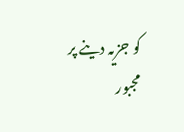کو جزیہ دینے پر مجبور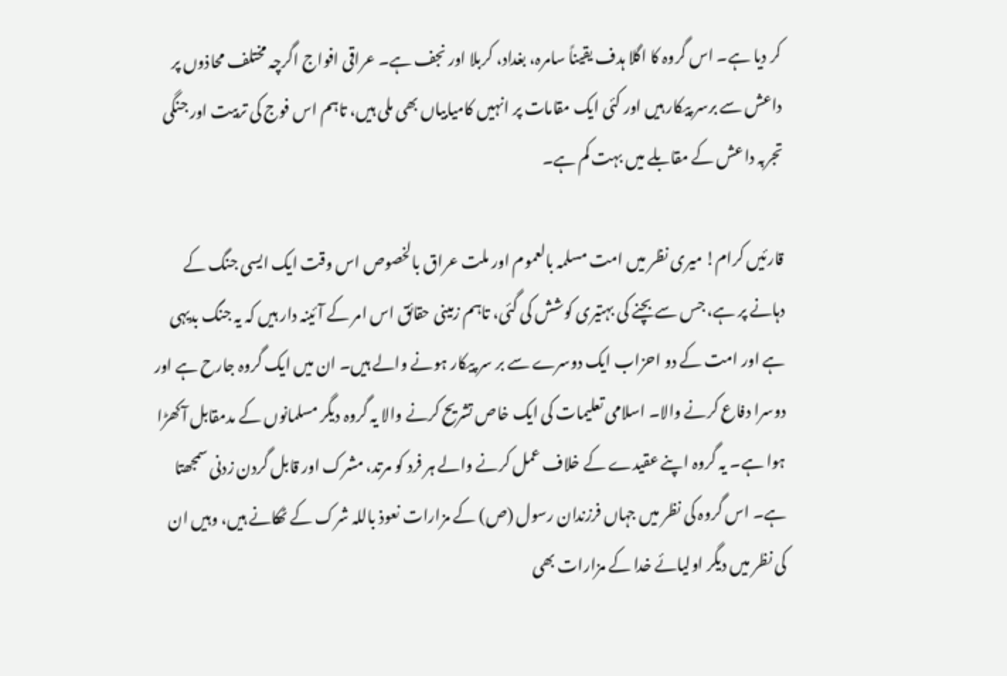کر دیا ہے۔ اس گروہ کا اگلا ہدف یقیناً سامرہ، بغداد، کربلا اور نجف ہے۔ عراقی افواج اگرچہ مختلف محاذوں پر داعش سے برسر پیکار ہیں اور کئی ایک مقامات پر انہیں کامیابیاں بھی ملی ہیں، تاہم اس فوج کی تربیت اور جنگی تجربہ داعش کے مقابلے میں بہت کم ہے۔

قارئیں کرام! میری نظر میں امت مسلمہ بالعموم اور ملت عراق بالخصوص اس وقت ایک ایسی جنگ کے دہانے پر ہے، جس سے بچنے کی بہتیری کوشش کی گئی، تاہم زمینی حقائق اس امر کے آئینہ دار ہیں کہ یہ جنگ بدیہی ہے اور امت کے دو احزاب ایک دوسرے سے بر سر پیکار ہونے والے ہیں۔ ان میں ایک گروہ جارح ہے اور دوسرا دفاع کرنے والا۔ اسلامی تعلیمات کی ایک خاص تشریح کرنے والا یہ گروہ دیگر مسلمانوں کے مدمقابل آکھڑا ہوا ہے۔ یہ گروہ اپنے عقیدے کے خلاف عمل کرنے والے ہر فرد کو مرتد، مشرک اور قابل گردن زدنی سمجھتا ہے۔ اس گروہ کی نظر میں جہاں فرزندان رسول (ص) کے مزارات نعوذ باللہ شرک کے ٹھکانے ہیں، وہیں ان کی نظر میں دیگر اولیائے خدا کے مزارات بھی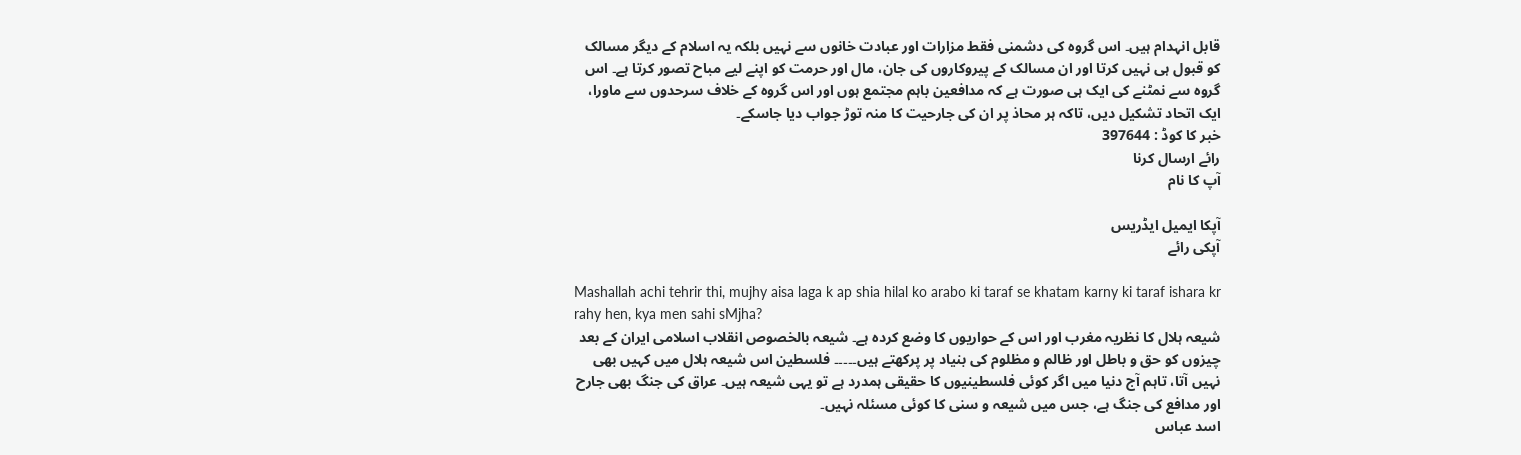قابل انہدام ہیں۔ اس گروہ کی دشمنی فقط مزارات اور عبادت خانوں سے نہیں بلکہ یہ اسلام کے دیگر مسالک کو قبول ہی نہیں کرتا اور ان مسالک کے پیروکاروں کی جان، مال اور حرمت کو اپنے لیے مباح تصور کرتا ہے۔ اس گروہ سے نمٹنے کی ایک ہی صورت ہے کہ مدافعین باہم مجتمع ہوں اور اس گروہ کے خلاف سرحدوں سے ماورا، ایک اتحاد تشکیل دیں، تاکہ ہر محاذ پر ان کی جارحیت کا منہ توڑ جواب دیا جاسکے۔
خبر کا کوڈ : 397644
رائے ارسال کرنا
آپ کا نام

آپکا ایمیل ایڈریس
آپکی رائے

Mashallah achi tehrir thi, mujhy aisa laga k ap shia hilal ko arabo ki taraf se khatam karny ki taraf ishara kr rahy hen, kya men sahi sMjha?
شیعہ ہلال کا نظریہ مغرب اور اس کے حواریوں کا وضع کردہ ہے۔ شیعہ بالخصوص انقلاب اسلامی ایران کے بعد چیزوں کو حق و باطل اور ظالم و مظلوم کی بنیاد پر پرکھتے ہیں۔۔۔۔۔ فلسطین اس شیعہ ہلال میں کہیں بھی نہیں آتا، تاہم آج دنیا میں اگر کوئی فلسطینیوں کا حقیقی ہمدرد ہے تو یہی شیعہ ہیں۔ عراق کی جنگ بھی جارح اور مدافع کی جنگ ہے، جس میں شیعہ و سنی کا کوئی مسئلہ نہیں۔
اسد عباس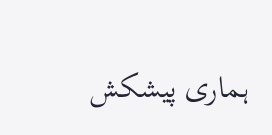ہماری پیشکش